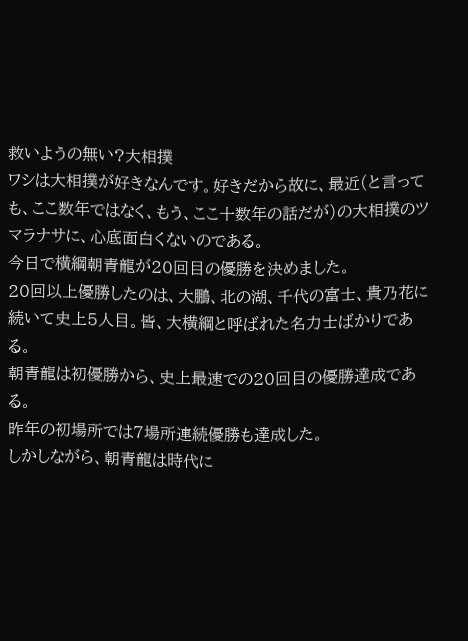救いようの無い?大相撲
ワシは大相撲が好きなんです。好きだから故に、最近(と言っても、ここ数年ではなく、もう、ここ十数年の話だが)の大相撲のツマラナサに、心底面白くないのである。
今日で横綱朝青龍が20回目の優勝を決めました。
20回以上優勝したのは、大鵬、北の湖、千代の富士、貴乃花に続いて史上5人目。皆、大横綱と呼ばれた名力士ばかりである。
朝青龍は初優勝から、史上最速での20回目の優勝達成である。
昨年の初場所では7場所連続優勝も達成した。
しかしながら、朝青龍は時代に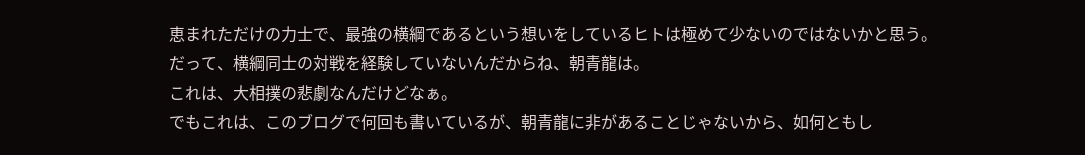恵まれただけの力士で、最強の横綱であるという想いをしているヒトは極めて少ないのではないかと思う。
だって、横綱同士の対戦を経験していないんだからね、朝青龍は。
これは、大相撲の悲劇なんだけどなぁ。
でもこれは、このブログで何回も書いているが、朝青龍に非があることじゃないから、如何ともし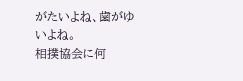がたいよね、歯がゆいよね。
相撲協会に何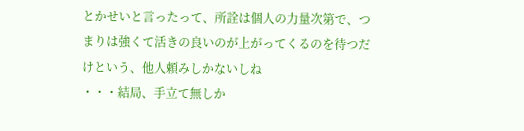とかせいと言ったって、所詮は個人の力量次第で、つまりは強くて活きの良いのが上がってくるのを待つだけという、他人頼みしかないしね
・・・結局、手立て無しか